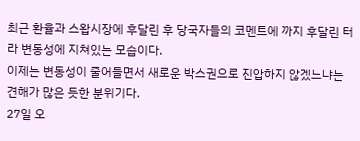최근 환율과 스왑시장에 후달린 후 당국자들의 코멘트에 까지 후달린 터라 변동성에 지쳐있는 모습이다.
이제는 변동성이 줄어들면서 새로운 박스권으로 진압하지 않겠느냐는 견해가 많은 듯한 분위기다.
27일 오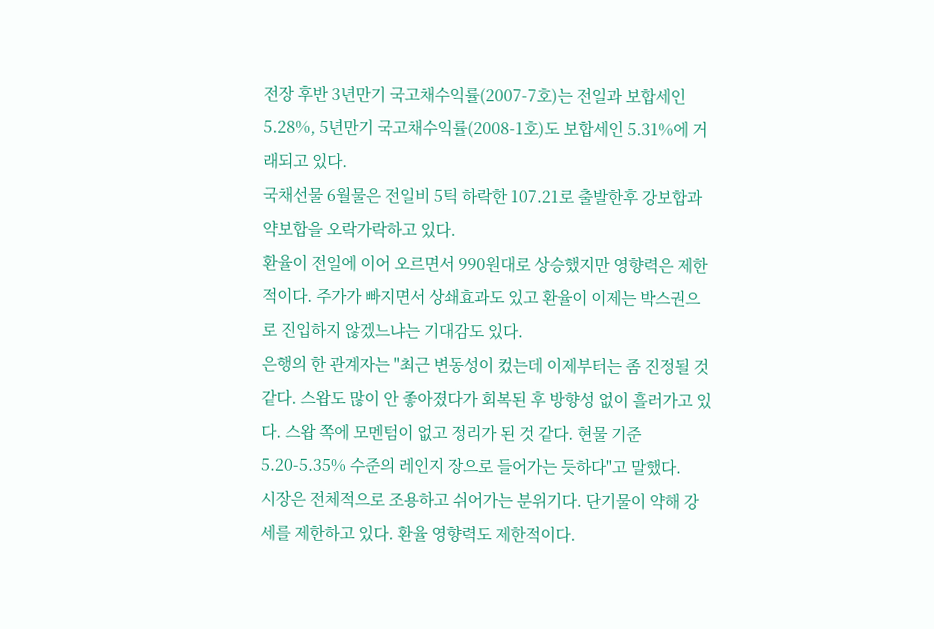전장 후반 3년만기 국고채수익률(2007-7호)는 전일과 보합세인 5.28%, 5년만기 국고채수익률(2008-1호)도 보합세인 5.31%에 거래되고 있다.
국채선물 6월물은 전일비 5틱 하락한 107.21로 출발한후 강보합과 약보합을 오락가락하고 있다.
환율이 전일에 이어 오르면서 990원대로 상승했지만 영향력은 제한적이다. 주가가 빠지면서 상쇄효과도 있고 환율이 이제는 박스권으로 진입하지 않겠느냐는 기대감도 있다.
은행의 한 관계자는 "최근 변동성이 컸는데 이제부터는 좀 진정될 것 같다. 스왑도 많이 안 좋아졌다가 회복된 후 방향성 없이 흘러가고 있다. 스왑 쪽에 모멘텀이 없고 정리가 된 것 같다. 현물 기준 5.20-5.35% 수준의 레인지 장으로 들어가는 듯하다"고 말했다.
시장은 전체적으로 조용하고 쉬어가는 분위기다. 단기물이 약해 강세를 제한하고 있다. 환율 영향력도 제한적이다.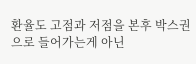환율도 고점과 저점을 본후 박스권으로 들어가는게 아닌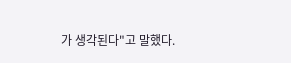가 생각된다"고 말했다.